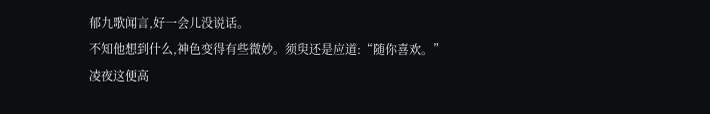郁九歌闻言,好一会儿没说话。
不知他想到什么,神色变得有些微妙。须臾还是应道:“随你喜欢。”
凌夜这便高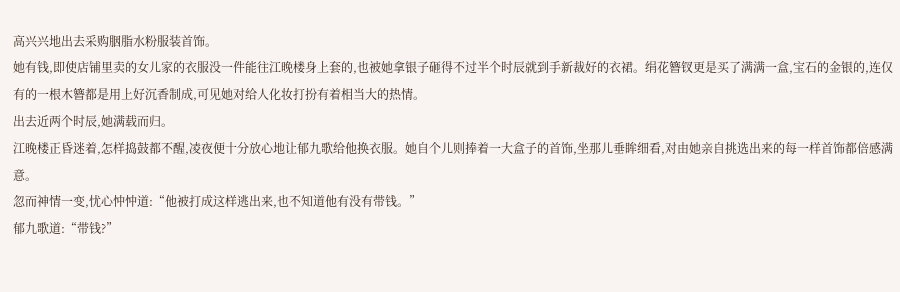高兴兴地出去采购胭脂水粉服装首饰。
她有钱,即使店铺里卖的女儿家的衣服没一件能往江晚楼身上套的,也被她拿银子砸得不过半个时辰就到手新裁好的衣裙。绢花簪钗更是买了满满一盒,宝石的金银的,连仅有的一根木簪都是用上好沉香制成,可见她对给人化妆打扮有着相当大的热情。
出去近两个时辰,她满载而归。
江晚楼正昏迷着,怎样捣鼓都不醒,凌夜便十分放心地让郁九歌给他换衣服。她自个儿则捧着一大盒子的首饰,坐那儿垂眸细看,对由她亲自挑选出来的每一样首饰都倍感满意。
忽而神情一变,忧心忡忡道:“他被打成这样逃出来,也不知道他有没有带钱。”
郁九歌道:“带钱?”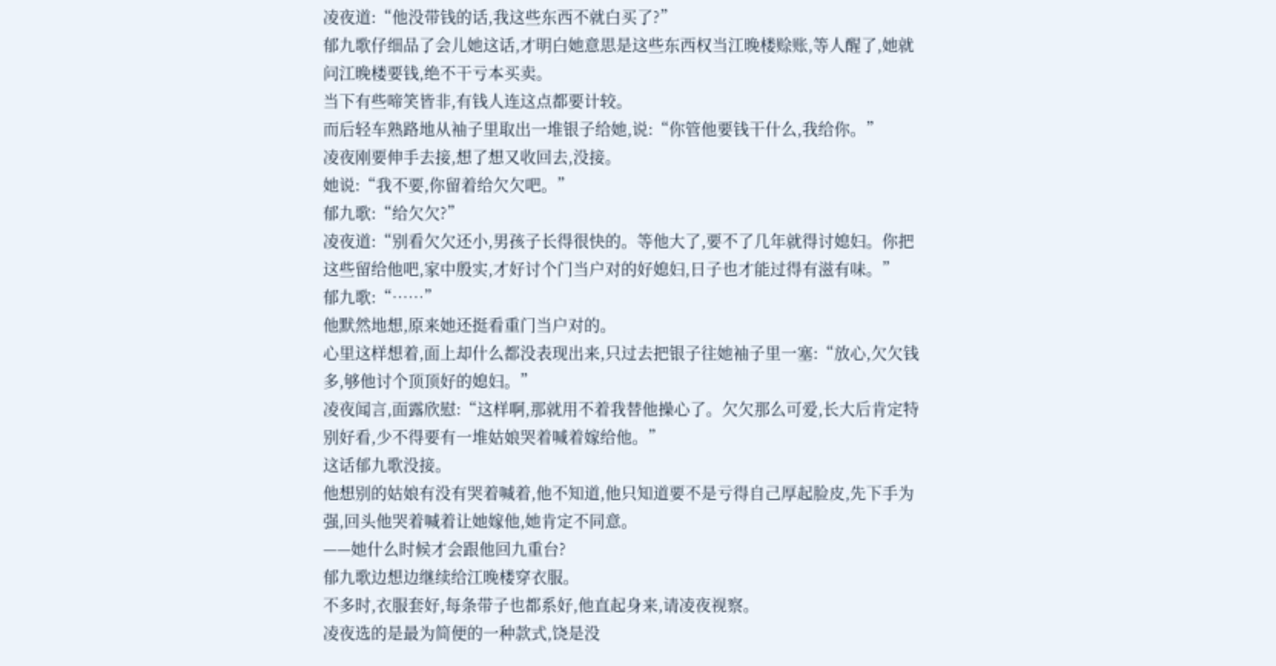凌夜道:“他没带钱的话,我这些东西不就白买了?”
郁九歌仔细品了会儿她这话,才明白她意思是这些东西权当江晚楼赊账,等人醒了,她就问江晚楼要钱,绝不干亏本买卖。
当下有些啼笑皆非,有钱人连这点都要计较。
而后轻车熟路地从袖子里取出一堆银子给她,说:“你管他要钱干什么,我给你。”
凌夜刚要伸手去接,想了想又收回去,没接。
她说:“我不要,你留着给欠欠吧。”
郁九歌:“给欠欠?”
凌夜道:“别看欠欠还小,男孩子长得很快的。等他大了,要不了几年就得讨媳妇。你把这些留给他吧,家中殷实,才好讨个门当户对的好媳妇,日子也才能过得有滋有味。”
郁九歌:“……”
他默然地想,原来她还挺看重门当户对的。
心里这样想着,面上却什么都没表现出来,只过去把银子往她袖子里一塞:“放心,欠欠钱多,够他讨个顶顶好的媳妇。”
凌夜闻言,面露欣慰:“这样啊,那就用不着我替他操心了。欠欠那么可爱,长大后肯定特别好看,少不得要有一堆姑娘哭着喊着嫁给他。”
这话郁九歌没接。
他想别的姑娘有没有哭着喊着,他不知道,他只知道要不是亏得自己厚起脸皮,先下手为强,回头他哭着喊着让她嫁他,她肯定不同意。
——她什么时候才会跟他回九重台?
郁九歌边想边继续给江晚楼穿衣服。
不多时,衣服套好,每条带子也都系好,他直起身来,请凌夜视察。
凌夜选的是最为简便的一种款式,饶是没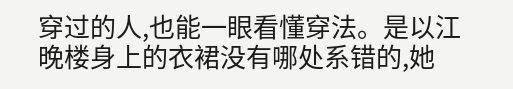穿过的人,也能一眼看懂穿法。是以江晚楼身上的衣裙没有哪处系错的,她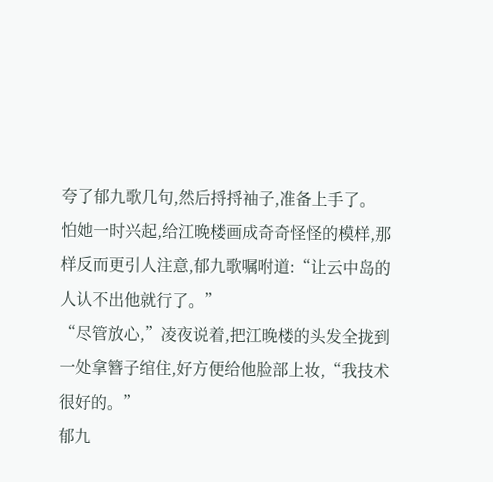夸了郁九歌几句,然后捋捋袖子,准备上手了。
怕她一时兴起,给江晚楼画成奇奇怪怪的模样,那样反而更引人注意,郁九歌嘱咐道:“让云中岛的人认不出他就行了。”
“尽管放心,”凌夜说着,把江晚楼的头发全拢到一处拿簪子绾住,好方便给他脸部上妆,“我技术很好的。”
郁九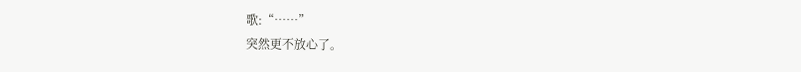歌:“……”
突然更不放心了。